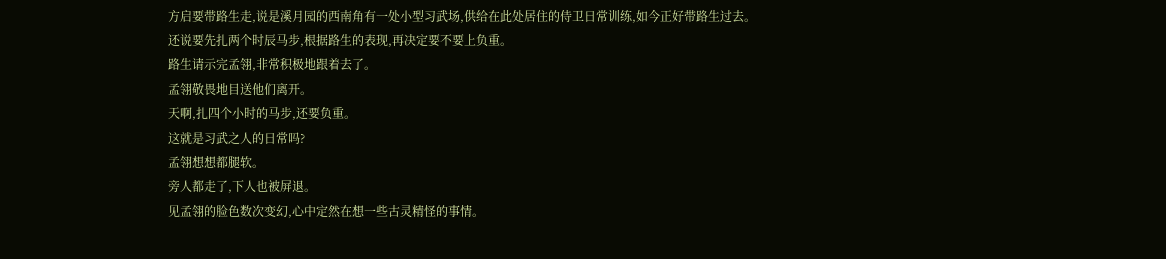方启要带路生走,说是溪月园的西南角有一处小型习武场,供给在此处居住的侍卫日常训练,如今正好带路生过去。
还说要先扎两个时辰马步,根据路生的表现,再决定要不要上负重。
路生请示完孟翎,非常积极地跟着去了。
孟翎敬畏地目送他们离开。
天啊,扎四个小时的马步,还要负重。
这就是习武之人的日常吗?
孟翎想想都腿软。
旁人都走了,下人也被屏退。
见孟翎的脸色数次变幻,心中定然在想一些古灵精怪的事情。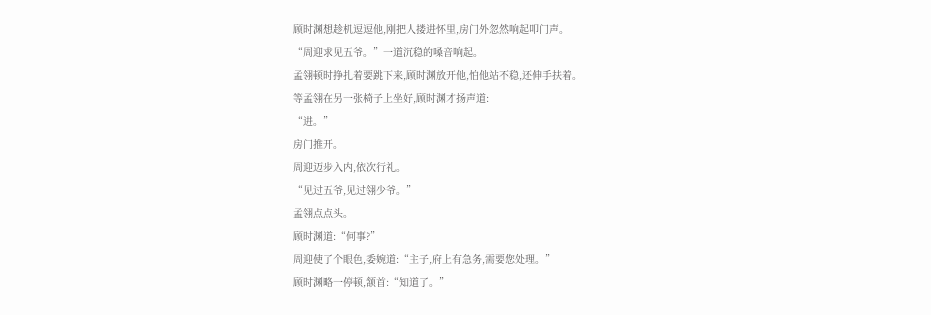顾时渊想趁机逗逗他,刚把人搂进怀里,房门外忽然响起叩门声。
“周迎求见五爷。”一道沉稳的嗓音响起。
孟翎顿时挣扎着要跳下来,顾时渊放开他,怕他站不稳,还伸手扶着。
等孟翎在另一张椅子上坐好,顾时渊才扬声道:
“进。”
房门推开。
周迎迈步入内,依次行礼。
“见过五爷,见过翎少爷。”
孟翎点点头。
顾时渊道:“何事?”
周迎使了个眼色,委婉道:“主子,府上有急务,需要您处理。”
顾时渊略一停顿,颔首:“知道了。”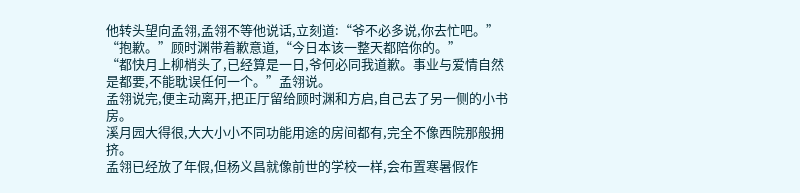他转头望向孟翎,孟翎不等他说话,立刻道:“爷不必多说,你去忙吧。”
“抱歉。”顾时渊带着歉意道,“今日本该一整天都陪你的。”
“都快月上柳梢头了,已经算是一日,爷何必同我道歉。事业与爱情自然是都要,不能耽误任何一个。”孟翎说。
孟翎说完,便主动离开,把正厅留给顾时渊和方启,自己去了另一侧的小书房。
溪月园大得很,大大小小不同功能用途的房间都有,完全不像西院那般拥挤。
孟翎已经放了年假,但杨义昌就像前世的学校一样,会布置寒暑假作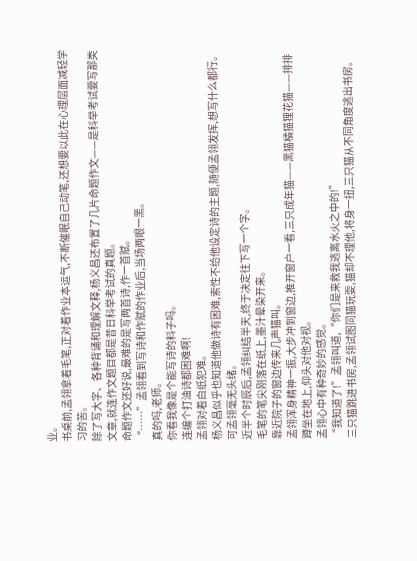业。
书桌前,孟翎拿着毛笔,正对着作业本运气,不断催眠自己动笔,还想要以此在心理层面减轻学习的苦。
除了写大字、各种背诵和理解文释,杨义昌还布置了几片命题作文——是科举考试要写那类文章,就连作文题目都是昔日科举考试的真题。
命题作文还好说,最难的是写两首诗,作一首赋。
“……”孟翎看到写诗和作赋的作业后,当场两眼一黑。
真的吗,老师。
你看我像是个能写诗的料子吗。
连编个打油诗都困难啊!
孟翎对着白纸犯难。
杨义昌似乎也知道他做诗有困难,索性不给他设定诗的主题,随便孟翎发挥,想写什么都行。
可孟翎毫无头绪。
近半个时辰后,孟翎纠结半天,终于决定往下写一个字。
毛笔的笔尖刚落在纸上,墨汁晕染开来。
靠近院子的窗边传来几声猫叫。
孟翎浑身精神一振,大步冲到窗边,推开窗户一看,三只成年猫——黑猫橘猫狸花猫——排排蹲坐在地上,仰头对他对视。
孟翎心中有种奇妙的感觉。
“我知道了!”孟翎叫道,“你们是来救我逃离水火之中的!”
三只猫跳进书房,孟翎试图同猫玩耍,猫却不理他,将身一扭,三只猫从不同角度逃出书房。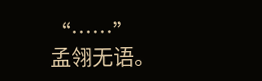“……”
孟翎无语。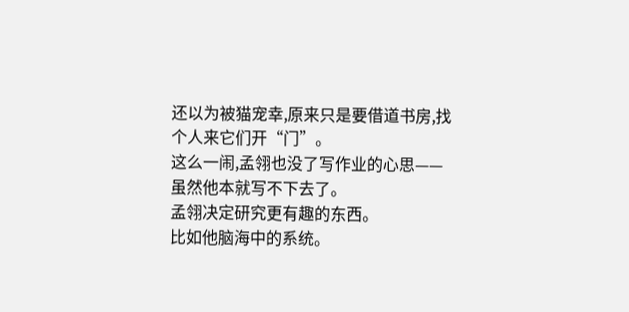还以为被猫宠幸,原来只是要借道书房,找个人来它们开“门”。
这么一闹,孟翎也没了写作业的心思——虽然他本就写不下去了。
孟翎决定研究更有趣的东西。
比如他脑海中的系统。